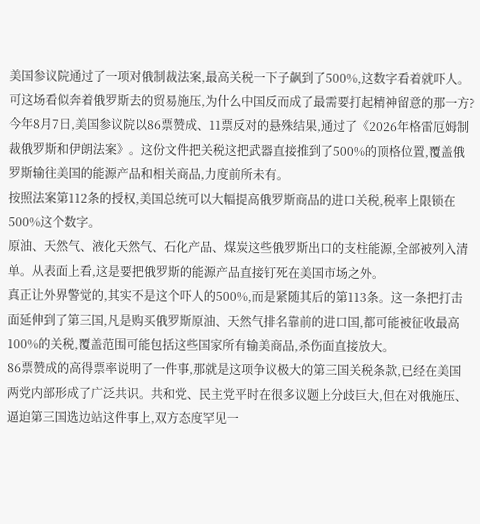美国参议院通过了一项对俄制裁法案,最高关税一下子飙到了500%,这数字看着就吓人。可这场看似奔着俄罗斯去的贸易施压,为什么中国反而成了最需要打起精神留意的那一方?
今年8月7日,美国参议院以86票赞成、11票反对的悬殊结果,通过了《2026年格雷厄姆制裁俄罗斯和伊朗法案》。这份文件把关税这把武器直接推到了500%的顶格位置,覆盖俄罗斯输往美国的能源产品和相关商品,力度前所未有。
按照法案第112条的授权,美国总统可以大幅提高俄罗斯商品的进口关税,税率上限锁在500%这个数字。
原油、天然气、液化天然气、石化产品、煤炭这些俄罗斯出口的支柱能源,全部被列入清单。从表面上看,这是要把俄罗斯的能源产品直接钉死在美国市场之外。
真正让外界警觉的,其实不是这个吓人的500%,而是紧随其后的第113条。这一条把打击面延伸到了第三国,凡是购买俄罗斯原油、天然气排名靠前的进口国,都可能被征收最高100%的关税,覆盖范围可能包括这些国家所有输美商品,杀伤面直接放大。
86票赞成的高得票率说明了一件事,那就是这项争议极大的第三国关税条款,已经在美国两党内部形成了广泛共识。共和党、民主党平时在很多议题上分歧巨大,但在对俄施压、逼迫第三国选边站这件事上,双方态度罕见一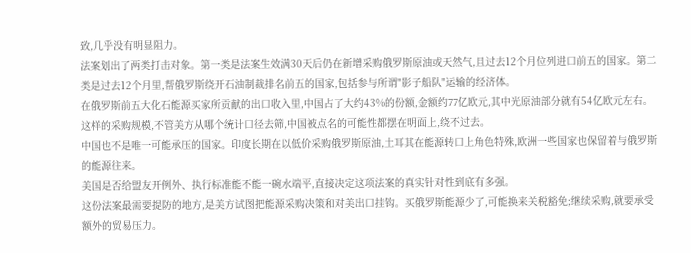致,几乎没有明显阻力。
法案划出了两类打击对象。第一类是法案生效满30天后仍在新增采购俄罗斯原油或天然气,且过去12个月位列进口前五的国家。第二类是过去12个月里,帮俄罗斯绕开石油制裁排名前五的国家,包括参与所谓"影子船队"运输的经济体。
在俄罗斯前五大化石能源买家所贡献的出口收入里,中国占了大约43%的份额,金额约77亿欧元,其中光原油部分就有54亿欧元左右。这样的采购规模,不管美方从哪个统计口径去筛,中国被点名的可能性都摆在明面上,绕不过去。
中国也不是唯一可能承压的国家。印度长期在以低价采购俄罗斯原油,土耳其在能源转口上角色特殊,欧洲一些国家也保留着与俄罗斯的能源往来。
美国是否给盟友开例外、执行标准能不能一碗水端平,直接决定这项法案的真实针对性到底有多强。
这份法案最需要提防的地方,是美方试图把能源采购决策和对美出口挂钩。买俄罗斯能源少了,可能换来关税豁免;继续采购,就要承受额外的贸易压力。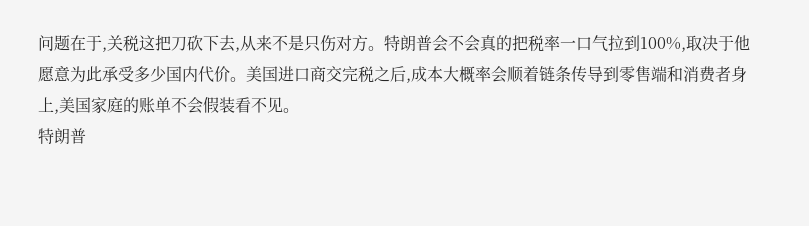问题在于,关税这把刀砍下去,从来不是只伤对方。特朗普会不会真的把税率一口气拉到100%,取决于他愿意为此承受多少国内代价。美国进口商交完税之后,成本大概率会顺着链条传导到零售端和消费者身上,美国家庭的账单不会假装看不见。
特朗普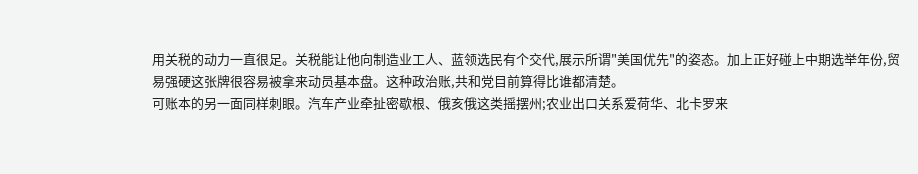用关税的动力一直很足。关税能让他向制造业工人、蓝领选民有个交代,展示所谓"美国优先"的姿态。加上正好碰上中期选举年份,贸易强硬这张牌很容易被拿来动员基本盘。这种政治账,共和党目前算得比谁都清楚。
可账本的另一面同样刺眼。汽车产业牵扯密歇根、俄亥俄这类摇摆州;农业出口关系爱荷华、北卡罗来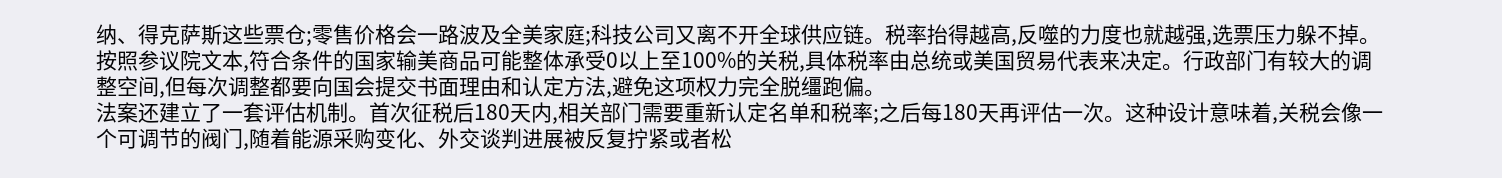纳、得克萨斯这些票仓;零售价格会一路波及全美家庭;科技公司又离不开全球供应链。税率抬得越高,反噬的力度也就越强,选票压力躲不掉。
按照参议院文本,符合条件的国家输美商品可能整体承受0以上至100%的关税,具体税率由总统或美国贸易代表来决定。行政部门有较大的调整空间,但每次调整都要向国会提交书面理由和认定方法,避免这项权力完全脱缰跑偏。
法案还建立了一套评估机制。首次征税后180天内,相关部门需要重新认定名单和税率;之后每180天再评估一次。这种设计意味着,关税会像一个可调节的阀门,随着能源采购变化、外交谈判进展被反复拧紧或者松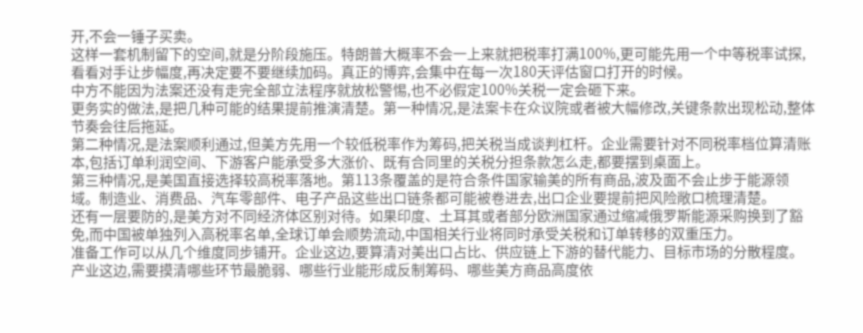开,不会一锤子买卖。
这样一套机制留下的空间,就是分阶段施压。特朗普大概率不会一上来就把税率打满100%,更可能先用一个中等税率试探,看看对手让步幅度,再决定要不要继续加码。真正的博弈,会集中在每一次180天评估窗口打开的时候。
中方不能因为法案还没有走完全部立法程序就放松警惕,也不必假定100%关税一定会砸下来。
更务实的做法,是把几种可能的结果提前推演清楚。第一种情况,是法案卡在众议院或者被大幅修改,关键条款出现松动,整体节奏会往后拖延。
第二种情况,是法案顺利通过,但美方先用一个较低税率作为筹码,把关税当成谈判杠杆。企业需要针对不同税率档位算清账本,包括订单利润空间、下游客户能承受多大涨价、既有合同里的关税分担条款怎么走,都要摆到桌面上。
第三种情况,是美国直接选择较高税率落地。第113条覆盖的是符合条件国家输美的所有商品,波及面不会止步于能源领域。制造业、消费品、汽车零部件、电子产品这些出口链条都可能被卷进去,出口企业要提前把风险敞口梳理清楚。
还有一层要防的,是美方对不同经济体区别对待。如果印度、土耳其或者部分欧洲国家通过缩减俄罗斯能源采购换到了豁免,而中国被单独列入高税率名单,全球订单会顺势流动,中国相关行业将同时承受关税和订单转移的双重压力。
准备工作可以从几个维度同步铺开。企业这边,要算清对美出口占比、供应链上下游的替代能力、目标市场的分散程度。产业这边,需要摸清哪些环节最脆弱、哪些行业能形成反制筹码、哪些美方商品高度依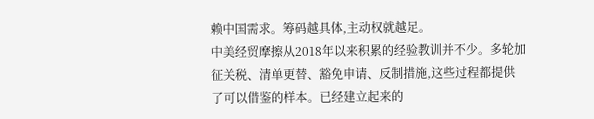赖中国需求。筹码越具体,主动权就越足。
中美经贸摩擦从2018年以来积累的经验教训并不少。多轮加征关税、清单更替、豁免申请、反制措施,这些过程都提供了可以借鉴的样本。已经建立起来的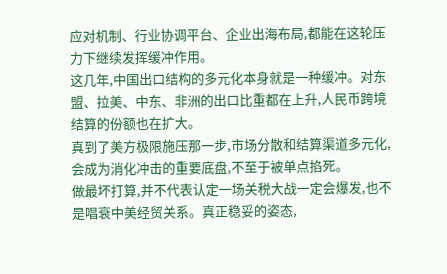应对机制、行业协调平台、企业出海布局,都能在这轮压力下继续发挥缓冲作用。
这几年,中国出口结构的多元化本身就是一种缓冲。对东盟、拉美、中东、非洲的出口比重都在上升,人民币跨境结算的份额也在扩大。
真到了美方极限施压那一步,市场分散和结算渠道多元化,会成为消化冲击的重要底盘,不至于被单点掐死。
做最坏打算,并不代表认定一场关税大战一定会爆发,也不是唱衰中美经贸关系。真正稳妥的姿态,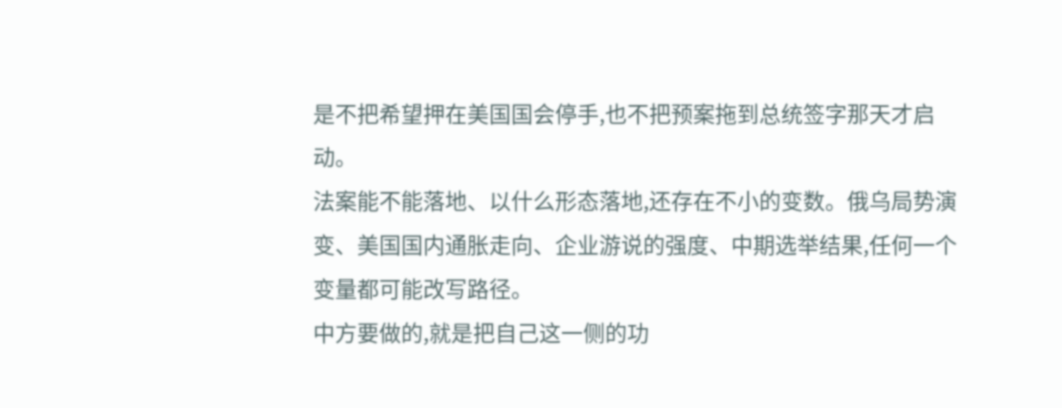是不把希望押在美国国会停手,也不把预案拖到总统签字那天才启动。
法案能不能落地、以什么形态落地,还存在不小的变数。俄乌局势演变、美国国内通胀走向、企业游说的强度、中期选举结果,任何一个变量都可能改写路径。
中方要做的,就是把自己这一侧的功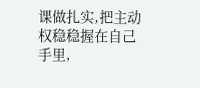课做扎实,把主动权稳稳握在自己手里,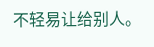不轻易让给别人。